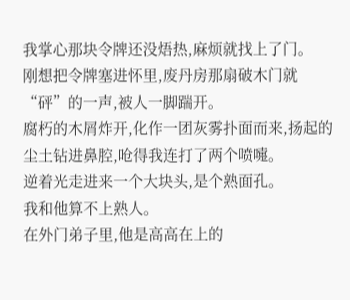我掌心那块令牌还没焐热,麻烦就找上了门。
刚想把令牌塞进怀里,废丹房那扇破木门就“砰”的一声,被人一脚踹开。
腐朽的木屑炸开,化作一团灰雾扑面而来,扬起的尘土钻进鼻腔,呛得我连打了两个喷嚏。
逆着光走进来一个大块头,是个熟面孔。
我和他算不上熟人。
在外门弟子里,他是高高在上的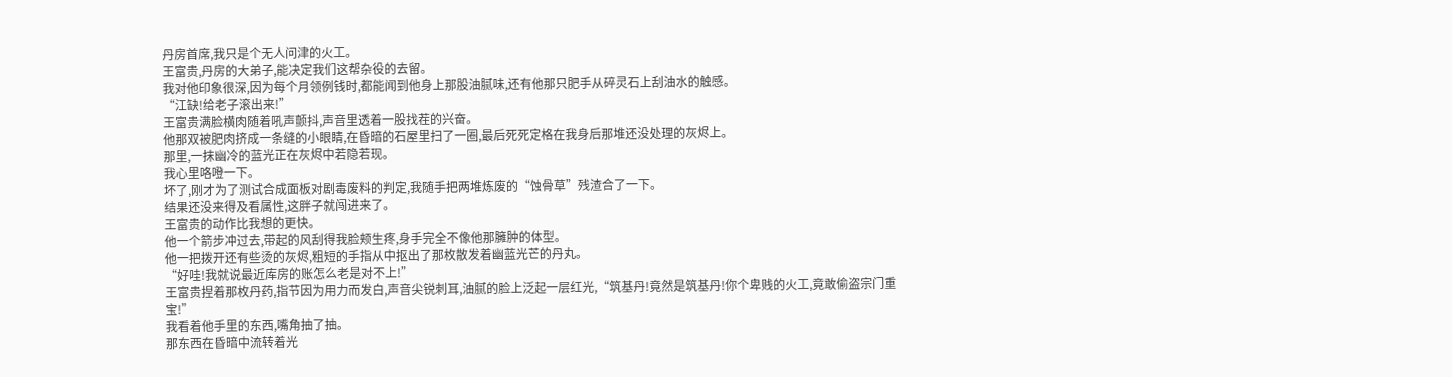丹房首席,我只是个无人问津的火工。
王富贵,丹房的大弟子,能决定我们这帮杂役的去留。
我对他印象很深,因为每个月领例钱时,都能闻到他身上那股油腻味,还有他那只肥手从碎灵石上刮油水的触感。
“江缺!给老子滚出来!”
王富贵满脸横肉随着吼声颤抖,声音里透着一股找茬的兴奋。
他那双被肥肉挤成一条缝的小眼睛,在昏暗的石屋里扫了一圈,最后死死定格在我身后那堆还没处理的灰烬上。
那里,一抹幽冷的蓝光正在灰烬中若隐若现。
我心里咯噔一下。
坏了,刚才为了测试合成面板对剧毒废料的判定,我随手把两堆炼废的“蚀骨草”残渣合了一下。
结果还没来得及看属性,这胖子就闯进来了。
王富贵的动作比我想的更快。
他一个箭步冲过去,带起的风刮得我脸颊生疼,身手完全不像他那臃肿的体型。
他一把拨开还有些烫的灰烬,粗短的手指从中抠出了那枚散发着幽蓝光芒的丹丸。
“好哇!我就说最近库房的账怎么老是对不上!”
王富贵捏着那枚丹药,指节因为用力而发白,声音尖锐刺耳,油腻的脸上泛起一层红光,“筑基丹!竟然是筑基丹!你个卑贱的火工,竟敢偷盗宗门重宝!”
我看着他手里的东西,嘴角抽了抽。
那东西在昏暗中流转着光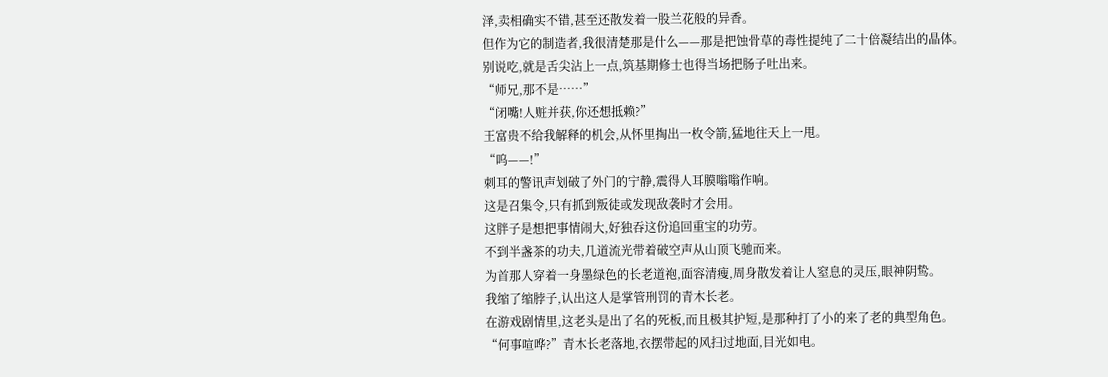泽,卖相确实不错,甚至还散发着一股兰花般的异香。
但作为它的制造者,我很清楚那是什么——那是把蚀骨草的毒性提纯了二十倍凝结出的晶体。
别说吃,就是舌尖沾上一点,筑基期修士也得当场把肠子吐出来。
“师兄,那不是……”
“闭嘴!人赃并获,你还想抵赖?”
王富贵不给我解释的机会,从怀里掏出一枚令箭,猛地往天上一甩。
“呜——!”
刺耳的警讯声划破了外门的宁静,震得人耳膜嗡嗡作响。
这是召集令,只有抓到叛徒或发现敌袭时才会用。
这胖子是想把事情闹大,好独吞这份追回重宝的功劳。
不到半盏茶的功夫,几道流光带着破空声从山顶飞驰而来。
为首那人穿着一身墨绿色的长老道袍,面容清瘦,周身散发着让人窒息的灵压,眼神阴鸷。
我缩了缩脖子,认出这人是掌管刑罚的青木长老。
在游戏剧情里,这老头是出了名的死板,而且极其护短,是那种打了小的来了老的典型角色。
“何事喧哗?”青木长老落地,衣摆带起的风扫过地面,目光如电。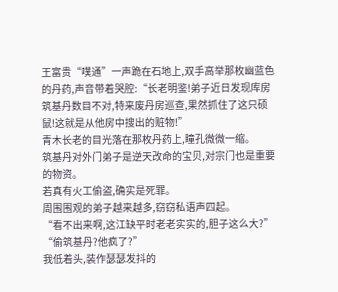王富贵“噗通”一声跪在石地上,双手高举那枚幽蓝色的丹药,声音带着哭腔:“长老明鉴!弟子近日发现库房筑基丹数目不对,特来废丹房巡查,果然抓住了这只硕鼠!这就是从他房中搜出的赃物!”
青木长老的目光落在那枚丹药上,瞳孔微微一缩。
筑基丹对外门弟子是逆天改命的宝贝,对宗门也是重要的物资。
若真有火工偷盗,确实是死罪。
周围围观的弟子越来越多,窃窃私语声四起。
“看不出来啊,这江缺平时老老实实的,胆子这么大?”
“偷筑基丹?他疯了?”
我低着头,装作瑟瑟发抖的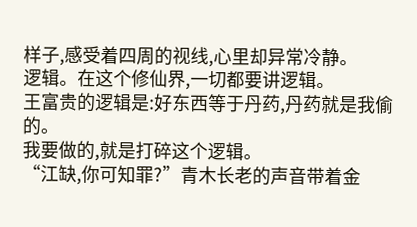样子,感受着四周的视线,心里却异常冷静。
逻辑。在这个修仙界,一切都要讲逻辑。
王富贵的逻辑是:好东西等于丹药,丹药就是我偷的。
我要做的,就是打碎这个逻辑。
“江缺,你可知罪?”青木长老的声音带着金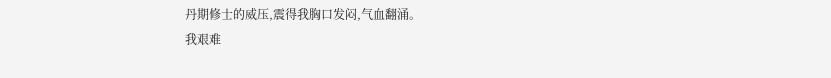丹期修士的威压,震得我胸口发闷,气血翻涌。
我艰难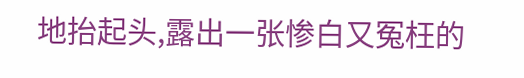地抬起头,露出一张惨白又冤枉的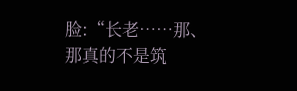脸:“长老……那、那真的不是筑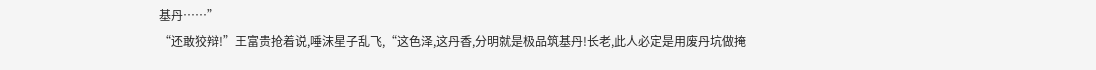基丹……”
“还敢狡辩!”王富贵抢着说,唾沫星子乱飞,“这色泽,这丹香,分明就是极品筑基丹!长老,此人必定是用废丹坑做掩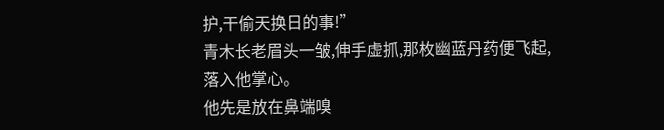护,干偷天换日的事!”
青木长老眉头一皱,伸手虚抓,那枚幽蓝丹药便飞起,落入他掌心。
他先是放在鼻端嗅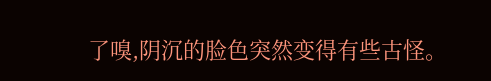了嗅,阴沉的脸色突然变得有些古怪。